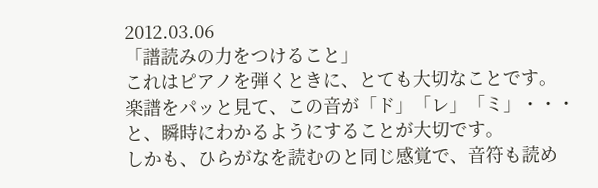2012.03.06
「譜読みの力をつけること」
これはピアノを弾くときに、とても大切なことです。
楽譜をパッと見て、この音が「ド」「レ」「ミ」・・・と、瞬時にわかるようにすることが大切です。
しかも、ひらがなを読むのと同じ感覚で、音符も読め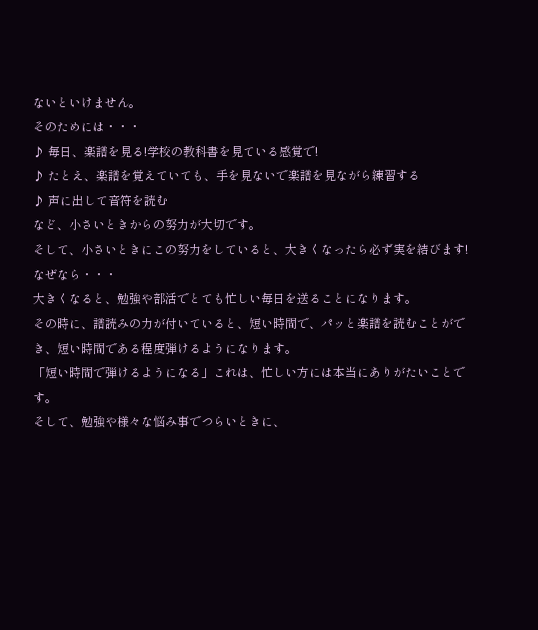ないといけません。
そのためには・・・
♪ 毎日、楽譜を見る!学校の教科書を見ている感覚で!
♪ たとえ、楽譜を覚えていても、手を見ないで楽譜を見ながら練習する
♪ 声に出して音符を読む
など、小さいときからの努力が大切です。
そして、小さいときにこの努力をしていると、大きくなったら必ず実を結びます!
なぜなら・・・
大きくなると、勉強や部活でとても忙しい毎日を送ることになります。
その時に、譜読みの力が付いていると、短い時間で、パッと楽譜を読むことができ、短い時間である程度弾けるようになります。
「短い時間で弾けるようになる」これは、忙しい方には本当にありがたいことです。
そして、勉強や様々な悩み事でつらいときに、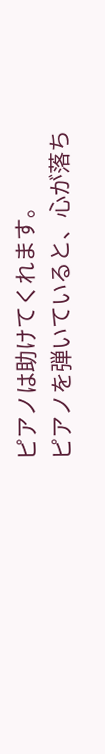ピアノは助けてくれます。
ピアノを弾いていると、心が落ち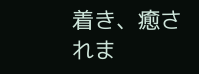着き、癒されま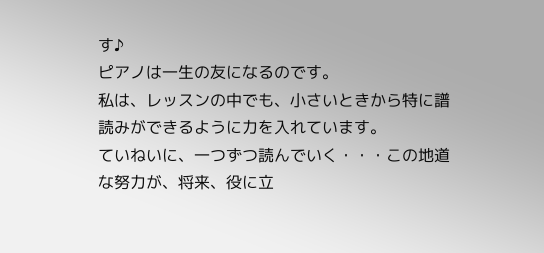す♪
ピアノは一生の友になるのです。
私は、レッスンの中でも、小さいときから特に譜読みができるように力を入れています。
ていねいに、一つずつ読んでいく・・・この地道な努力が、将来、役に立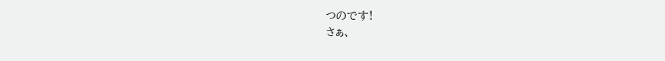つのです!
さぁ、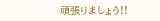頑張りましょう!!